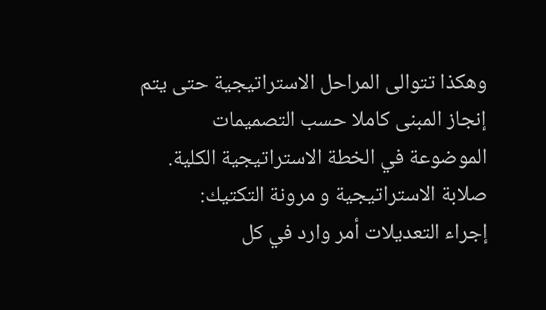وهكذا تتوالى المراحل الاستراتيجية حتى يتم إنجاز المبنى كاملا حسب التصميمات الموضوعة في الخطة الاستراتيجية الكلية.
صلابة الاستراتيجية و مرونة التكتيك:
إجراء التعديلات أمر وارد في كل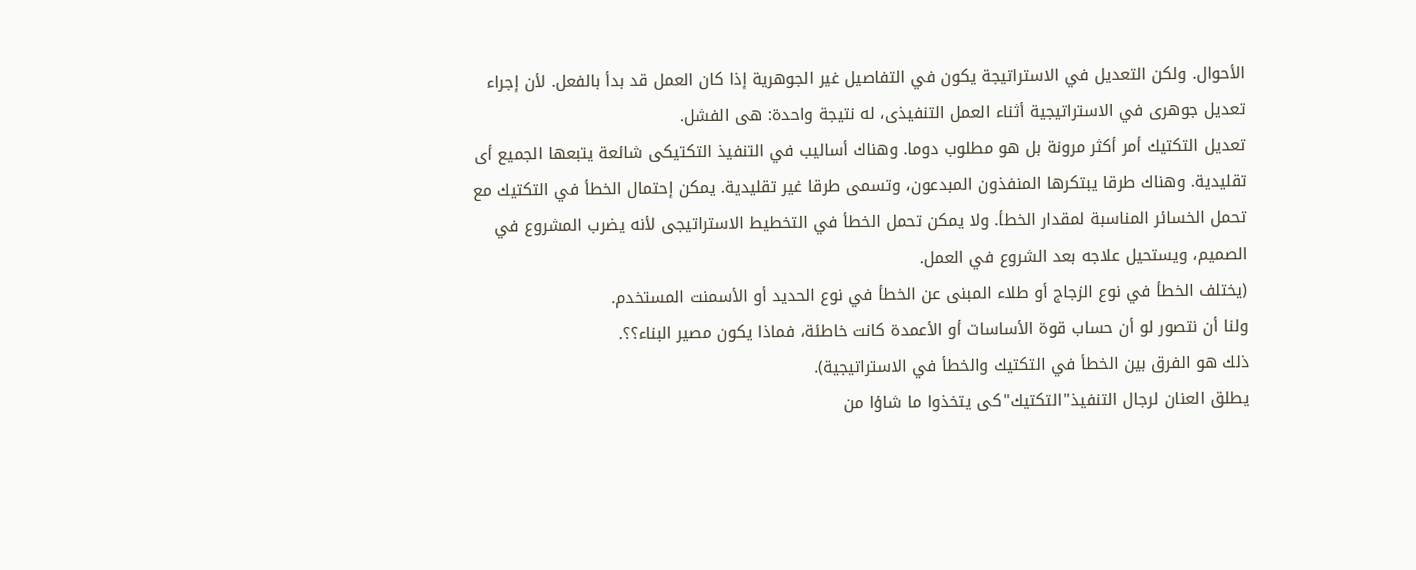الأحوال. ولكن التعديل في الاستراتيجة يكون في التفاصيل غير الجوهرية إذا كان العمل قد بدأ بالفعل. لأن إجراء تعديل جوهرى في الاستراتيجية أثناء العمل التنفيذى، له نتيجة واحدة: هى الفشل.
تعديل التكتيك أمر أكثر مرونة بل هو مطلوب دوما. وهناك أساليب في التنفيذ التكتيكى شائعة يتبعها الجميع أى تقليدية. وهناك طرقا يبتكرها المنفذون المبدعون، وتسمى طرقا غير تقليدية. يمكن إحتمال الخطأ في التكتيك مع تحمل الخسائر المناسبة لمقدار الخطأ. ولا يمكن تحمل الخطأ في التخطيط الاستراتيجى لأنه يضرب المشروع في الصميم، ويستحيل علاجه بعد الشروع في العمل.
(يختلف الخطأ في نوع الزجاج أو طلاء المبنى عن الخطأ في نوع الحديد أو الأسمنت المستخدم.
ولنا أن نتصور لو أن حساب قوة الأساسات أو الأعمدة كانت خاطئة، فماذا يكون مصير البناء؟؟.
ذلك هو الفرق بين الخطأ في التكتيك والخطأ في الاستراتيجية).
يطلق العنان لرجال التنفيذ"التكتيك"كى يتخذوا ما شاؤا من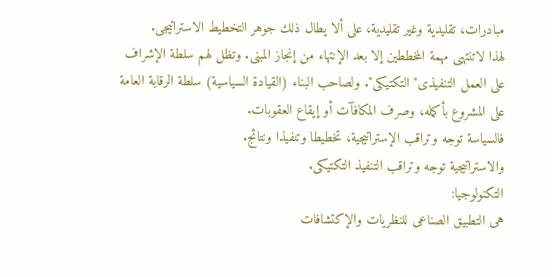مبادرات، تقليدية وغير تقليدية، على ألا يطال ذلك جوهر التخطيط الاستراتيجى.
لهذا لاتنتهى مهمة المخططين إلا بعد الإنتهاء من إنجاز المبنى. وتظل لهم سلطة الإشراف على العمل التنفيذى"التكتيكى". ولصاحب البناء (القيادة السياسية) سلطة الرقابة العامة على المشروع بأكمله، وصرف المكافآت أو إيقاع العقوبات.
فالسياسة توجه وتراقب الإستراتيجية، تخطيطا وتنفيذا ونتائج.
والاستراتيجية توجه وتراقب التنفيذ التكتيكى.
التكنولوجيا:
هى التطبيق الصناعى للنظريات والإكتشافات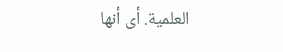العلمية. أى أنها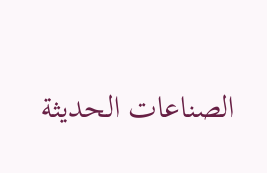الصناعات الحديثة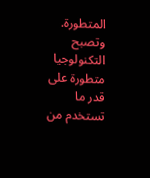المتطورة. وتصبح التكنولوجيا متطورة على قدر ما تستخدم من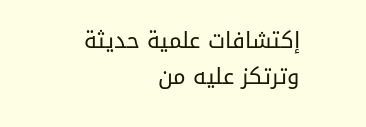إكتشافات علمية حديثة وترتكز عليه من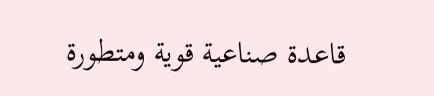قاعدة صناعية قوية ومتطورة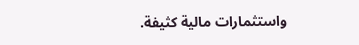واستثمارات مالية كثيفة.